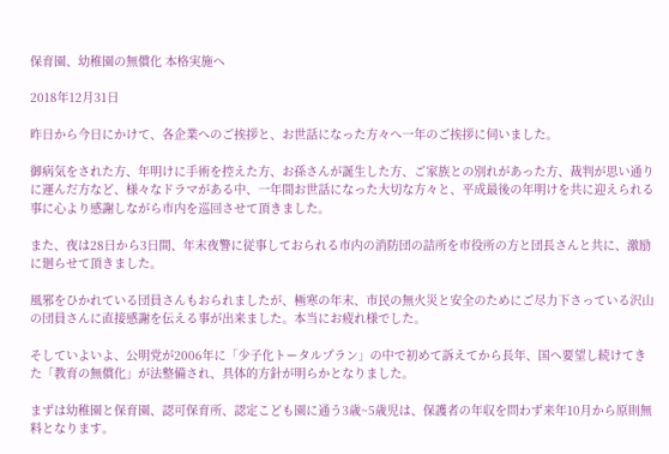保育園、幼稚園の無償化 本格実施へ

2018年12月31日

昨日から今日にかけて、各企業へのご挨拶と、お世話になった方々へ一年のご挨拶に伺いました。

御病気をされた方、年明けに手術を控えた方、お孫さんが誕生した方、ご家族との別れがあった方、裁判が思い通りに運んだ方など、様々なドラマがある中、一年間お世話になった大切な方々と、平成最後の年明けを共に迎えられる事に心より感謝しながら市内を巡回させて頂きました。

また、夜は28日から3日間、年末夜警に従事しておられる市内の消防団の詰所を市役所の方と団長さんと共に、激励に廻らせて頂きました。

風邪をひかれている団員さんもおられましたが、極寒の年末、市民の無火災と安全のためにご尽力下さっている沢山の団員さんに直接感謝を伝える事が出来ました。本当にお疲れ様でした。

そしていよいよ、公明党が2006年に「少子化トータルプラン」の中で初めて訴えてから長年、国へ要望し続けてきた「教育の無償化」が法整備され、具体的方針が明らかとなりました。

まずは幼稚園と保育園、認可保育所、認定こども園に通う3歳~5歳児は、保護者の年収を問わず来年10月から原則無料となります。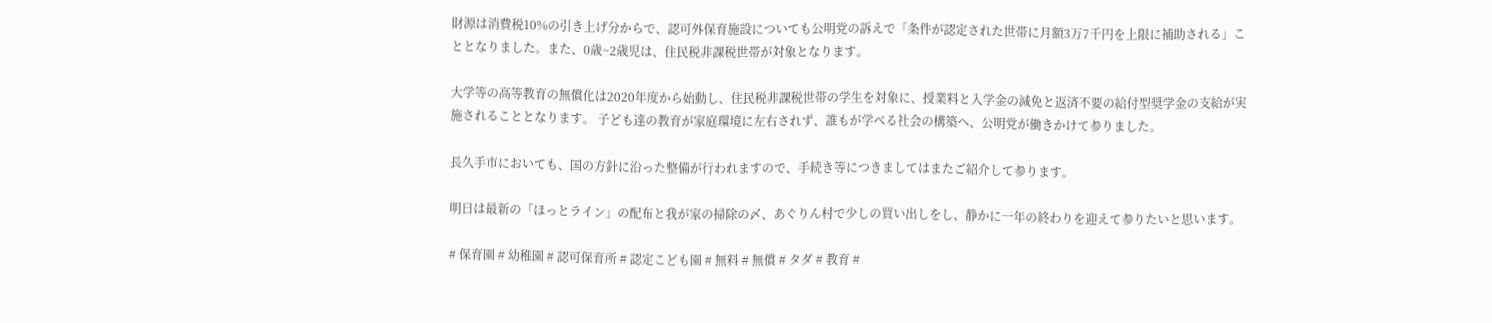財源は消費税10%の引き上げ分からで、認可外保育施設についても公明党の訴えで「条件が認定された世帯に月額3万7千円を上限に補助される」こととなりました。また、0歳~2歳児は、住民税非課税世帯が対象となります。

大学等の高等教育の無償化は2020年度から始動し、住民税非課税世帯の学生を対象に、授業料と入学金の減免と返済不要の給付型奨学金の支給が実施されることとなります。 子ども達の教育が家庭環境に左右されず、誰もが学べる社会の構築へ、公明党が働きかけて参りました。

長久手市においても、国の方針に沿った整備が行われますので、手続き等につきましてはまたご紹介して参ります。

明日は最新の「ほっとライン」の配布と我が家の掃除の〆、あぐりん村で少しの買い出しをし、静かに一年の終わりを迎えて参りたいと思います。

# 保育園 # 幼稚園 # 認可保育所 # 認定こども園 # 無料 # 無償 # タダ # 教育 #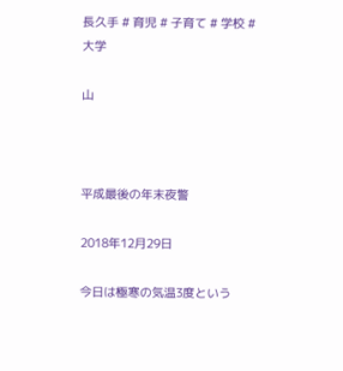長久手 # 育児 # 子育て # 学校 # 大学

山



平成最後の年末夜警

2018年12月29日

今日は極寒の気温3度という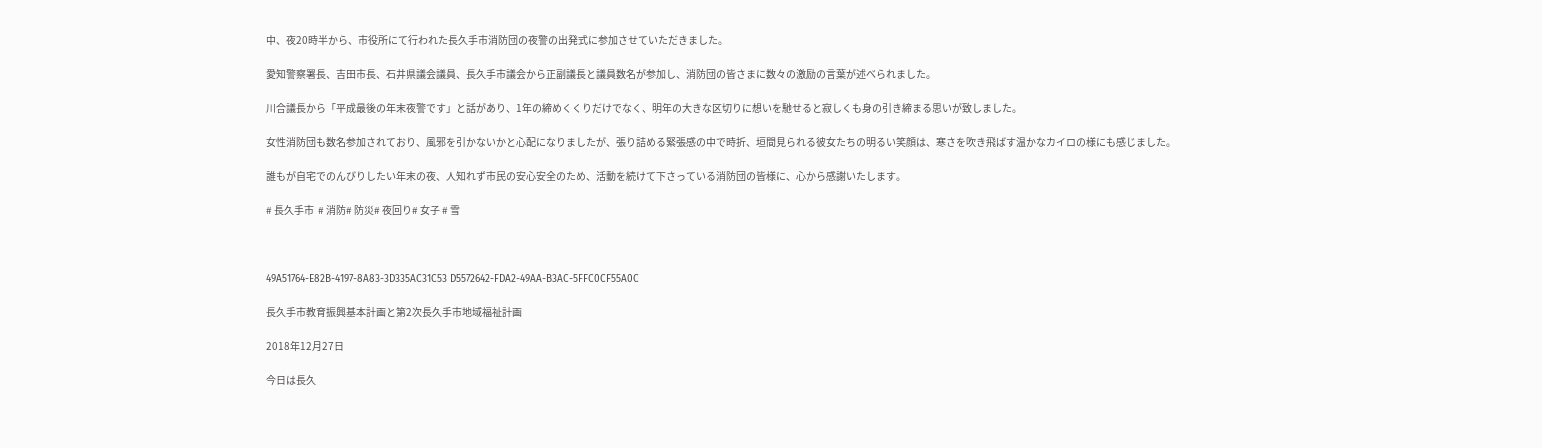中、夜20時半から、市役所にて行われた長久手市消防団の夜警の出発式に参加させていただきました。

愛知警察署長、吉田市長、石井県議会議員、長久手市議会から正副議長と議員数名が参加し、消防団の皆さまに数々の激励の言葉が述べられました。

川合議長から「平成最後の年末夜警です」と話があり、1年の締めくくりだけでなく、明年の大きな区切りに想いを馳せると寂しくも身の引き締まる思いが致しました。

女性消防団も数名参加されており、風邪を引かないかと心配になりましたが、張り詰める緊張感の中で時折、垣間見られる彼女たちの明るい笑顔は、寒さを吹き飛ばす温かなカイロの様にも感じました。

誰もが自宅でのんびりしたい年末の夜、人知れず市民の安心安全のため、活動を続けて下さっている消防団の皆様に、心から感謝いたします。

# 長久手市  # 消防# 防災# 夜回り# 女子 # 雪



49A51764-E82B-4197-8A83-3D335AC31C53 D5572642-FDA2-49AA-B3AC-5FFC0CF55A0C

長久手市教育振興基本計画と第2次長久手市地域福祉計画

2018年12月27日

今日は長久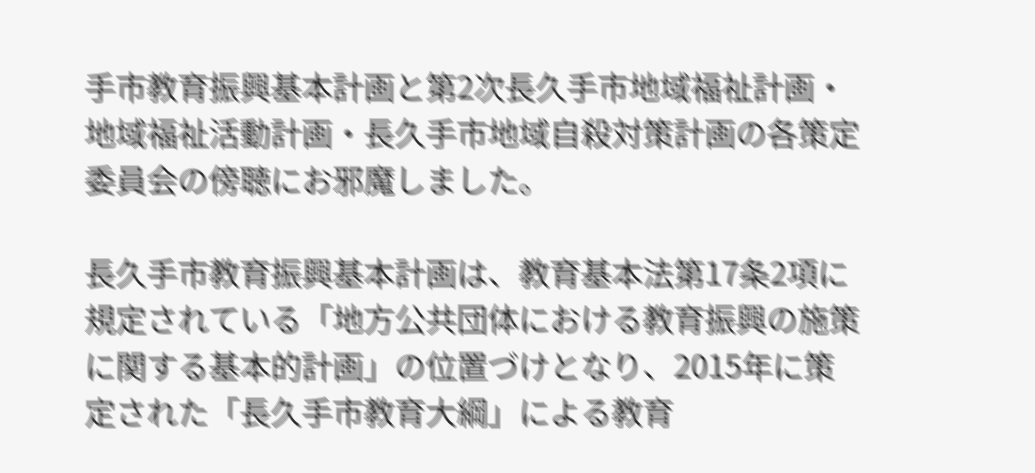手市教育振興基本計画と第2次長久手市地域福祉計画・地域福祉活動計画・長久手市地域自殺対策計画の各策定委員会の傍聴にお邪魔しました。

長久手市教育振興基本計画は、教育基本法第17条2項に規定されている「地方公共団体における教育振興の施策に関する基本的計画」の位置づけとなり、2015年に策定された「長久手市教育大綱」による教育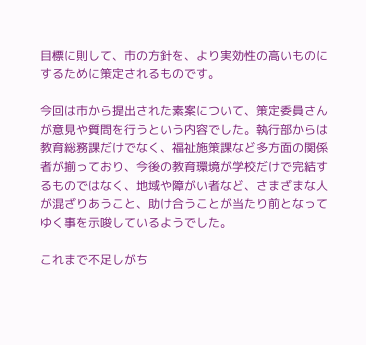目標に則して、市の方針を、より実効性の高いものにするために策定されるものです。

今回は市から提出された素案について、策定委員さんが意見や質問を行うという内容でした。執行部からは教育総務課だけでなく、福祉施策課など多方面の関係者が揃っており、今後の教育環境が学校だけで完結するものではなく、地域や障がい者など、さまざまな人が混ざりあうこと、助け合うことが当たり前となってゆく事を示唆しているようでした。

これまで不足しがち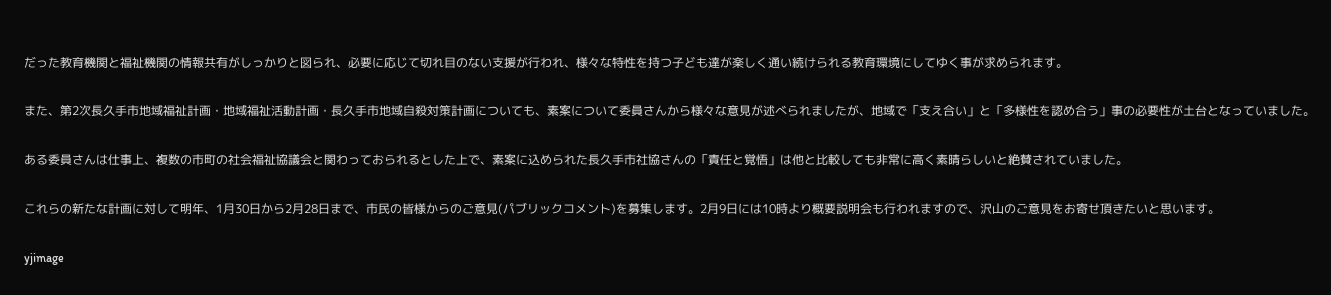だった教育機関と福祉機関の情報共有がしっかりと図られ、必要に応じて切れ目のない支援が行われ、様々な特性を持つ子ども達が楽しく通い続けられる教育環境にしてゆく事が求められます。

また、第2次長久手市地域福祉計画・地域福祉活動計画・長久手市地域自殺対策計画についても、素案について委員さんから様々な意見が述べられましたが、地域で「支え合い」と「多様性を認め合う」事の必要性が土台となっていました。

ある委員さんは仕事上、複数の市町の社会福祉協議会と関わっておられるとした上で、素案に込められた長久手市社協さんの「責任と覚悟」は他と比較しても非常に高く素晴らしいと絶賛されていました。

これらの新たな計画に対して明年、1月30日から2月28日まで、市民の皆様からのご意見(パブリックコメント)を募集します。2月9日には10時より概要説明会も行われますので、沢山のご意見をお寄せ頂きたいと思います。

yjimage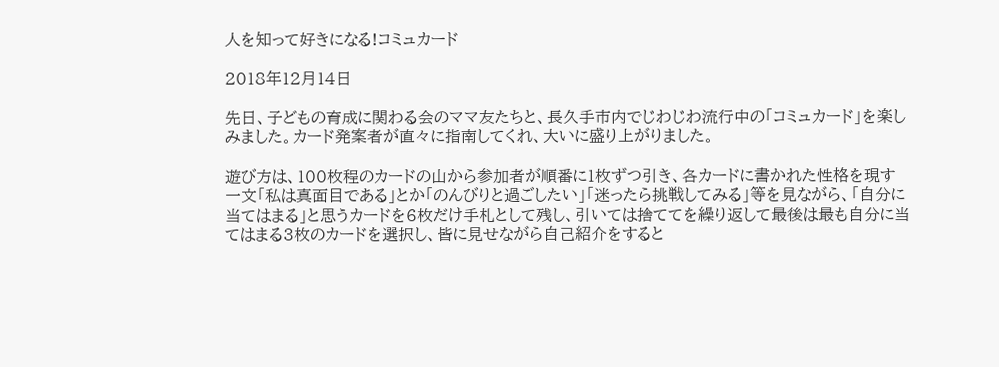人を知って好きになる!コミュカード

2018年12月14日

先日、子どもの育成に関わる会のママ友たちと、長久手市内でじわじわ流行中の「コミュカード」を楽しみました。カード発案者が直々に指南してくれ、大いに盛り上がりました。

遊び方は、100枚程のカードの山から参加者が順番に1枚ずつ引き、各カードに書かれた性格を現す一文「私は真面目である」とか「のんびりと過ごしたい」「迷ったら挑戦してみる」等を見ながら、「自分に当てはまる」と思うカードを6枚だけ手札として残し、引いては捨ててを繰り返して最後は最も自分に当てはまる3枚のカードを選択し、皆に見せながら自己紹介をすると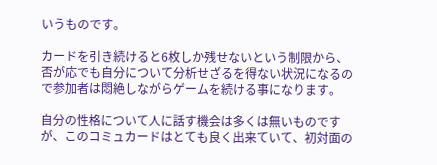いうものです。

カードを引き続けると6枚しか残せないという制限から、否が応でも自分について分析せざるを得ない状況になるので参加者は悶絶しながらゲームを続ける事になります。

自分の性格について人に話す機会は多くは無いものですが、このコミュカードはとても良く出来ていて、初対面の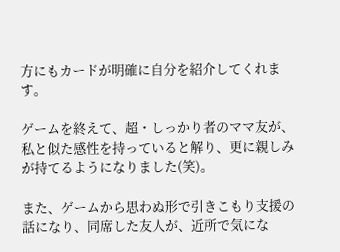方にもカードが明確に自分を紹介してくれます。

ゲームを終えて、超・しっかり者のママ友が、私と似た感性を持っていると解り、更に親しみが持てるようになりました(笑)。

また、ゲームから思わぬ形で引きこもり支援の話になり、同席した友人が、近所で気にな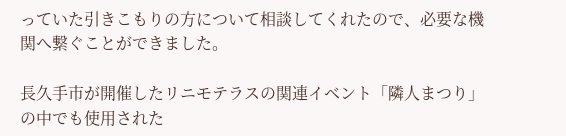っていた引きこもりの方について相談してくれたので、必要な機関へ繋ぐことができました。

長久手市が開催したリニモテラスの関連イベント「隣人まつり」の中でも使用された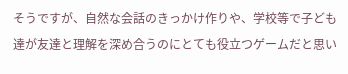そうですが、自然な会話のきっかけ作りや、学校等で子ども達が友達と理解を深め合うのにとても役立つゲームだと思い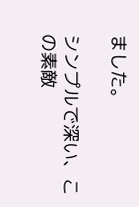ました。

シンプルで深い、この素敵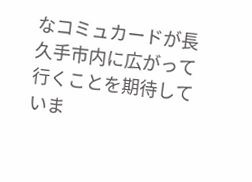なコミュカードが長久手市内に広がって行くことを期待していま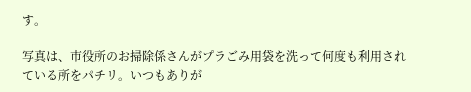す。

写真は、市役所のお掃除係さんがプラごみ用袋を洗って何度も利用されている所をパチリ。いつもありが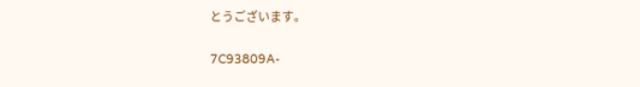とうございます。

7C93809A-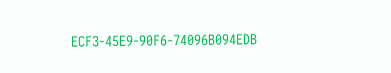ECF3-45E9-90F6-74096B094EDB